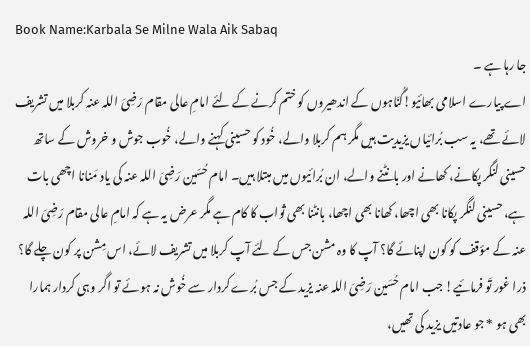Book Name:Karbala Se Milne Wala Aik Sabaq
جا رہا ہے ۔
اے پیارے اسلامی بھائیو!گُنَاہوں کے اندھیروں کو ختم کرنے کے لئے امامِ عالی مقام رَضِیَ اللہ عنہ کربلا میں تشریف لائے تھے، یہ سب بُرائیاں یزیدیت ہیں مگر ہم کربلا والے، خُود کو حسینی کہنے والے، خُوب جوش و خروش کے ساتھ حسینی لنگر پکانے، کھانے اور بانٹنے والے، ان بُرائیوں میں مبتلا ہیں۔ امام حُسَین رَضِیَ اللہ عنہ کی یاد مَنانا اچھی بات ہے، حسینی لنگر پکانا بھی اچھا، کھانا بھی اچھا، بانٹنا بھی ثواب کا کام ہے مگر عرض یہ ہے کہ امامِ عالی مقام رَضِیَ اللہ عنہ کے مؤقف کو کون اپنائے گا؟ آپ کا وہ مشن جس کے لئے آپ کربلا میں تشریف لائے، اس مِشن پر کون چلے گا؟ ذرا غور تَو فرمائیے! جب امام حُسَین رَضِیَ اللہ عنہ یزید کے جس بُرے کردار سے خُوش نہ ہوئے تو اگر وہی کردار ہمارا بھی ہو * جو عادتیں یزید کی تھیں،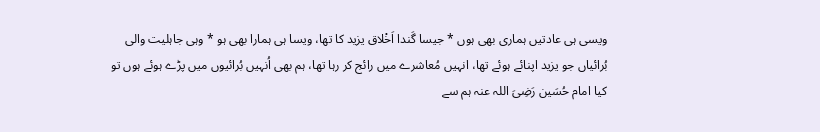ویسی ہی عادتیں ہماری بھی ہوں * جیسا گَندا اَخْلاق یزید کا تھا، ویسا ہی ہمارا بھی ہو * وہی جاہلیت والی بُرائیاں جو یزید اپنائے ہوئے تھا، انہیں مُعاشرے میں رائج کر رہا تھا، ہم بھی اُنہیں بُرائیوں میں پڑے ہوئے ہوں تو کیا امام حُسَین رَضِیَ اللہ عنہ ہم سے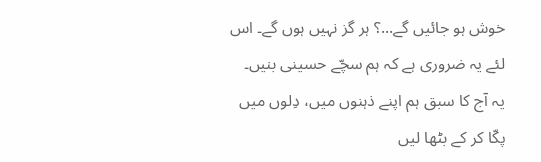خوش ہو جائیں گے...؟ ہر گز نہیں ہوں گے۔ اس لئے یہ ضروری ہے کہ ہم سچّے حسینی بنیں۔
یہ آج کا سبق ہم اپنے ذہنوں میں، دِلوں میں پکّا کر کے بٹھا لیں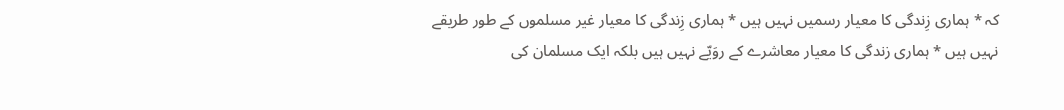کہ * ہماری زِندگی کا معیار رسمیں نہیں ہیں * ہماری زِندگی کا معیار غیر مسلموں کے طور طریقے نہیں ہیں * ہماری زندگی کا معیار معاشرے کے روَیّے نہیں ہیں بلکہ ایک مسلمان کی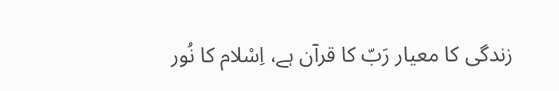زندگی کا معیار رَبّ کا قرآن ہے، اِسْلام کا نُور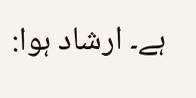ہے۔ ارشاد ہوا: